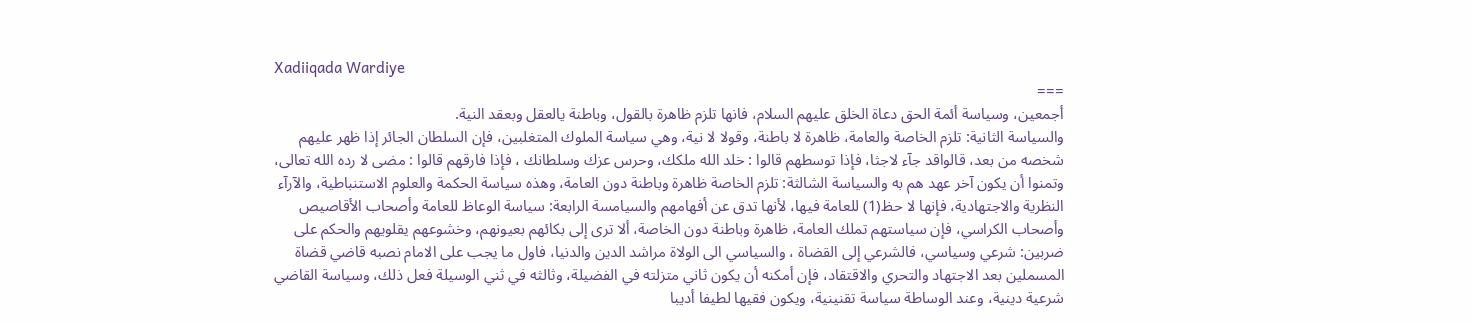Xadiiqada Wardiye
===
أجمعين، وسياسة أئمة الحق دعاة الخلق عليهم السلام، فانها تلزم ظاهرة بالقول، وباطنة يالعقل وبعقد النية.
والسياسة الثانية: تلزم الخاصة والعامة، ظاهرة لا باطنة، وقولا لا نية، وهي سياسة الملوك المتغلبين، فإن السلطان الجائر إذا ظهر عليهم شخصه من بعد، قالواقد جآء لاجثا، فإذا توسطهم قالوا : خلد الله ملكك، وحرس عزك وسلطانك ، فإذا فارقهم قالوا : مضى لا رده الله تعالى، وتمنوا أن يكون آخر عهد هم به والسياسة الشالثة: تلزم الخاصة ظاهرة وباطنة دون العامة، وهذه سياسة الحكمة والعلوم الاستنباطية، والآرآء النظرية والاجتهادية، فإنها لا حظ(1) للعامة فيها، لأنها تدق عن أفهامهم والسيامسة الرابعة: سياسة الوعاظ للعامة وأصحاب الأقاصيص وأصحاب الكراسي، فإن سياستهم تملك العامة، ظاهرة وباطنة دون الخاصة، ألا ترى إلى بكائهم بعيونهم، وخشوعهم يقلويهم والحكم على ضربين: شرعي وسياسي، فالشرعي إلى القضاة ، والسياسي الى الولاة مراشد الدين والدنيا، فاول ما يجب على الامام نصبه قاضي قضاة المسملين بعد الاجتهاد والتحري والاقتقاد، فإن أمكنه أن يكون ثاني متزلته في الفضيلة، وثالثه في ثني الوسيلة فعل ذلك، وسياسة القاضي شرعية دينية، وعند الوساطة سياسة تقنينية، ويكون فقيها لطيفا أديبا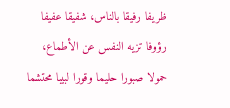ظريفا رفيقا بالناس، شفيقا عفيفا رؤوفا تزيه النفس عن الأطماع، حمولا صبورا حليما وقورا لبيبا محتشما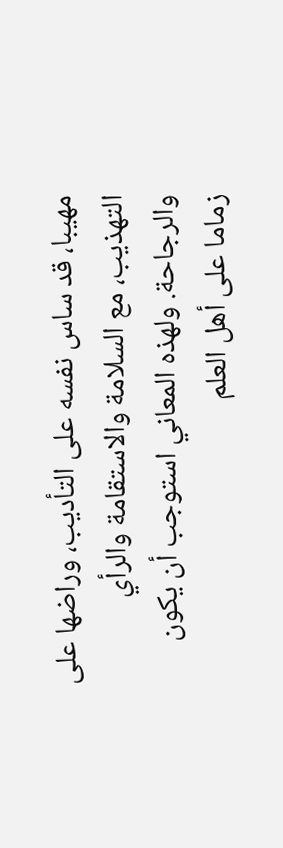مهيبا، قد ساس نفسه على التأديب، وراضها على التهذيب، مع السلامة والاستقامة والرأي والرجاحة. ولهذه المعاني استوجب أن يكون زماما على أهل العلم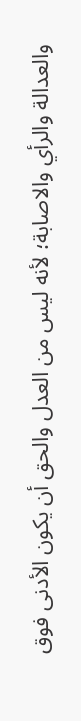والعدالة والرأي والاصابة؛ لأنه ليس من العدل والحق أن يكون الأدنى فوق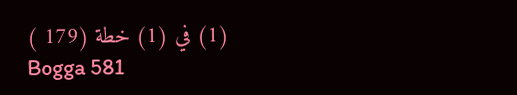(1) في (1) خطة (179 )
Bogga 581